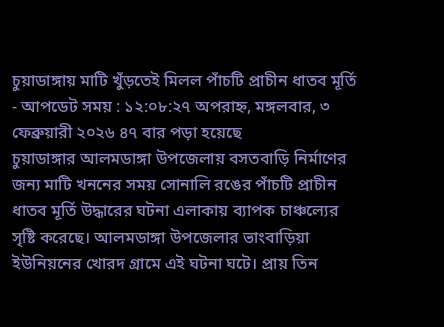চুয়াডাঙ্গায় মাটি খুঁড়তেই মিলল পাঁচটি প্রাচীন ধাতব মূর্তি
- আপডেট সময় : ১২:০৮:২৭ অপরাহ্ন, মঙ্গলবার, ৩ ফেব্রুয়ারী ২০২৬ ৪৭ বার পড়া হয়েছে
চুয়াডাঙ্গার আলমডাঙ্গা উপজেলায় বসতবাড়ি নির্মাণের জন্য মাটি খননের সময় সোনালি রঙের পাঁচটি প্রাচীন ধাতব মূর্তি উদ্ধারের ঘটনা এলাকায় ব্যাপক চাঞ্চল্যের সৃষ্টি করেছে। আলমডাঙ্গা উপজেলার ভাংবাড়িয়া ইউনিয়নের খোরদ গ্রামে এই ঘটনা ঘটে। প্রায় তিন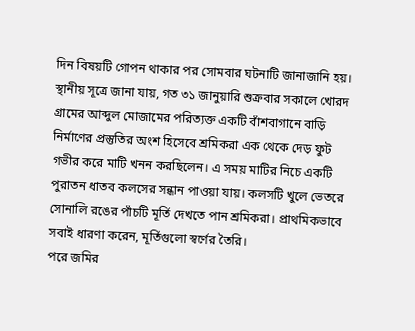দিন বিষয়টি গোপন থাকার পর সোমবার ঘটনাটি জানাজানি হয়।
স্থানীয় সূত্রে জানা যায়, গত ৩১ জানুয়ারি শুক্রবার সকালে খোরদ গ্রামের আব্দুল মোজামের পরিত্যক্ত একটি বাঁশবাগানে বাড়ি নির্মাণের প্রস্তুতির অংশ হিসেবে শ্রমিকরা এক থেকে দেড় ফুট গভীর করে মাটি খনন করছিলেন। এ সময় মাটির নিচে একটি পুরাতন ধাতব কলসের সন্ধান পাওয়া যায়। কলসটি খুলে ভেতরে সোনালি রঙের পাঁচটি মূর্তি দেখতে পান শ্রমিকরা। প্রাথমিকভাবে সবাই ধারণা করেন, মূর্তিগুলো স্বর্ণের তৈরি।
পরে জমির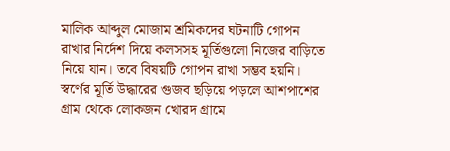মালিক আব্দুল মোজাম শ্রমিকদের ঘটনাটি গোপন রাখার নির্দেশ দিয়ে কলসসহ মূর্তিগুলো নিজের বাড়িতে নিয়ে যান। তবে বিষয়টি গোপন রাখা সম্ভব হয়নি। স্বর্ণের মূর্তি উদ্ধারের গুজব ছড়িয়ে পড়লে আশপাশের গ্রাম থেকে লোকজন খোরদ গ্রামে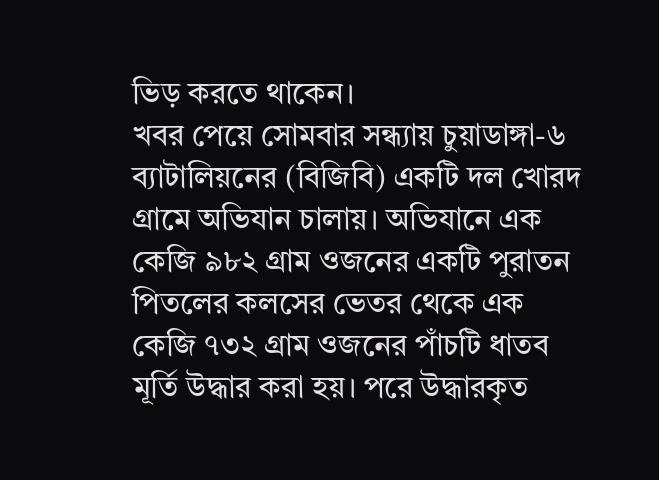ভিড় করতে থাকেন।
খবর পেয়ে সোমবার সন্ধ্যায় চুয়াডাঙ্গা-৬ ব্যাটালিয়নের (বিজিবি) একটি দল খোরদ গ্রামে অভিযান চালায়। অভিযানে এক কেজি ৯৮২ গ্রাম ওজনের একটি পুরাতন পিতলের কলসের ভেতর থেকে এক কেজি ৭৩২ গ্রাম ওজনের পাঁচটি ধাতব মূর্তি উদ্ধার করা হয়। পরে উদ্ধারকৃত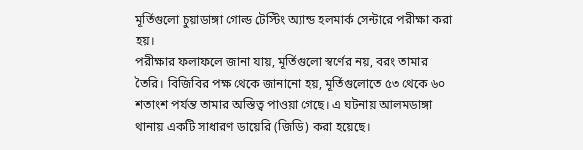মূর্তিগুলো চুয়াডাঙ্গা গোল্ড টেস্টিং অ্যান্ড হলমার্ক সেন্টারে পরীক্ষা করা হয়।
পরীক্ষার ফলাফলে জানা যায়, মূর্তিগুলো স্বর্ণের নয়, বরং তামার তৈরি। বিজিবির পক্ষ থেকে জানানো হয়, মূর্তিগুলোতে ৫৩ থেকে ৬০ শতাংশ পর্যন্ত তামার অস্তিত্ব পাওয়া গেছে। এ ঘটনায় আলমডাঙ্গা থানায় একটি সাধারণ ডায়েরি (জিডি) করা হয়েছে।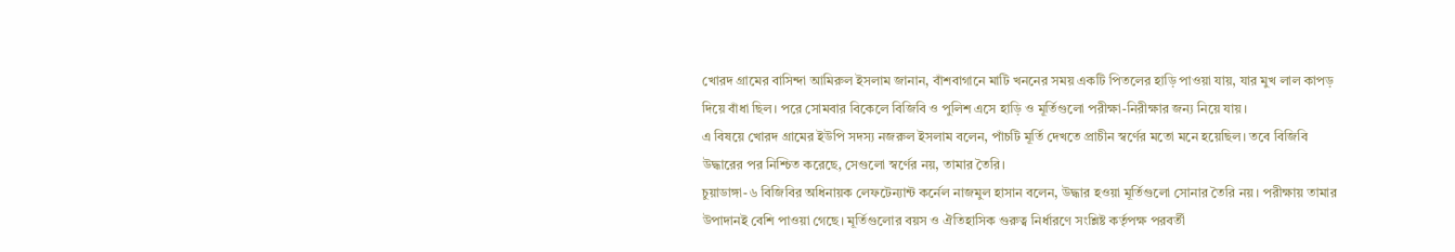খোরদ গ্রামের বাসিন্দা আমিরুল ইসলাম জানান, বাঁশবাগানে মাটি খননের সময় একটি পিতলের হাড়ি পাওয়া যায়, যার মুখ লাল কাপড় দিয়ে বাঁধা ছিল। পরে সোমবার বিকেলে বিজিবি ও পুলিশ এসে হাড়ি ও মূর্তিগুলো পরীক্ষা-নিরীক্ষার জন্য নিয়ে যায়।
এ বিষয়ে খোরদ গ্রামের ইউপি সদস্য নজরুল ইসলাম বলেন, পাঁচটি মূর্তি দেখতে প্রাচীন স্বর্ণের মতো মনে হয়েছিল। তবে বিজিবি উদ্ধারের পর নিশ্চিত করেছে, সেগুলো স্বর্ণের নয়, তামার তৈরি।
চুয়াডাঙ্গা-৬ বিজিবির অধিনায়ক লেফটেন্যান্ট কর্নেল নাজমুল হাসান বলেন, উদ্ধার হওয়া মূর্তিগুলো সোনার তৈরি নয়। পরীক্ষায় তামার উপাদানই বেশি পাওয়া গেছে। মূর্তিগুলোর বয়স ও ঐতিহাসিক গুরুত্ব নির্ধারণে সংশ্লিষ্ট কর্তৃপক্ষ পরবর্তী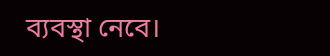ব্যবস্থা নেবে।